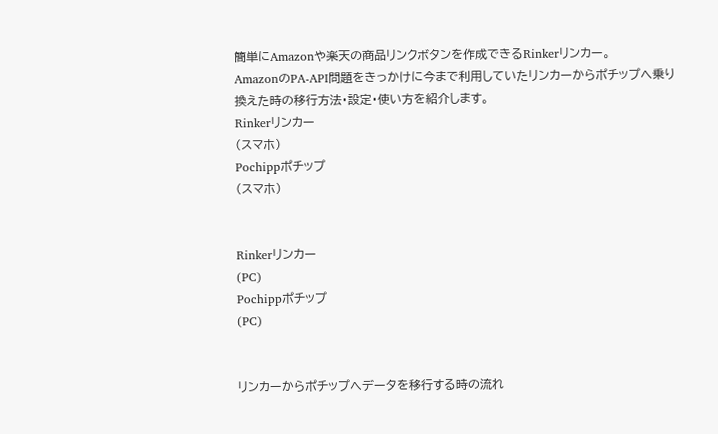簡単にAmazonや楽天の商品リンクボタンを作成できるRinkerリンカー。
AmazonのPA-API問題をきっかけに今まで利用していたリンカーからポチップへ乗り換えた時の移行方法・設定・使い方を紹介します。
Rinkerリンカー
(スマホ)
Pochippポチップ
(スマホ)


Rinkerリンカー
(PC)
Pochippポチップ
(PC)


リンカーからポチップへデータを移行する時の流れ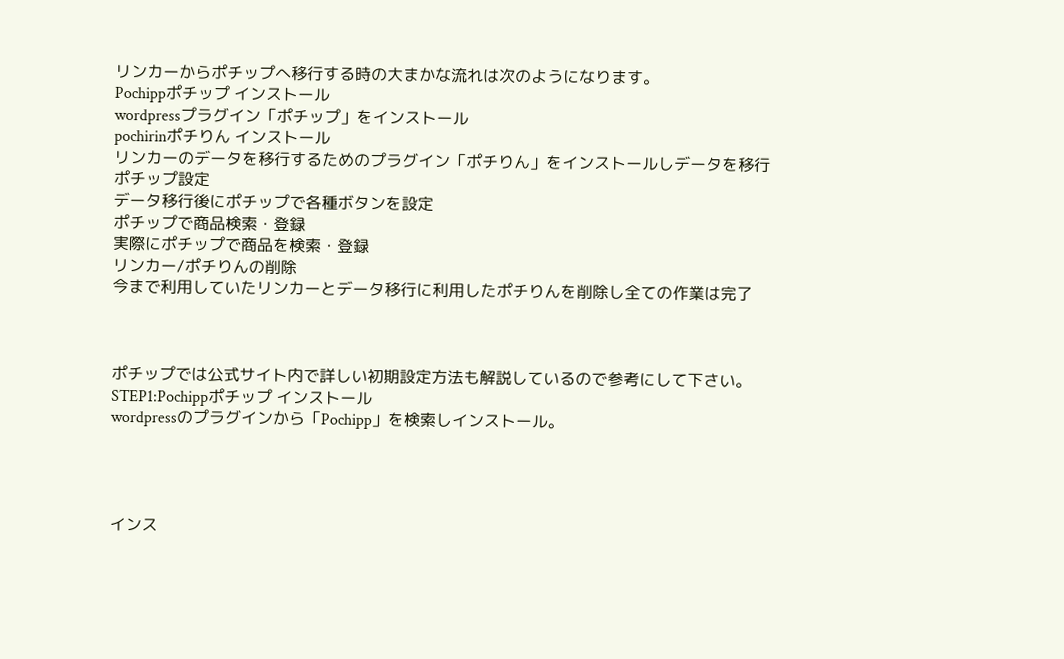リンカーからポチップへ移行する時の大まかな流れは次のようになります。
Pochippポチップ インストール
wordpressプラグイン「ポチップ」をインストール
pochirinポチりん インストール
リンカーのデータを移行するためのプラグイン「ポチりん」をインストールしデータを移行
ポチップ設定
データ移行後にポチップで各種ボタンを設定
ポチップで商品検索・登録
実際にポチップで商品を検索・登録
リンカー/ポチりんの削除
今まで利用していたリンカーとデータ移行に利用したポチりんを削除し全ての作業は完了



ポチップでは公式サイト内で詳しい初期設定方法も解説しているので参考にして下さい。
STEP1:Pochippポチップ インストール
wordpressのプラグインから「Pochipp」を検索しインストール。




インス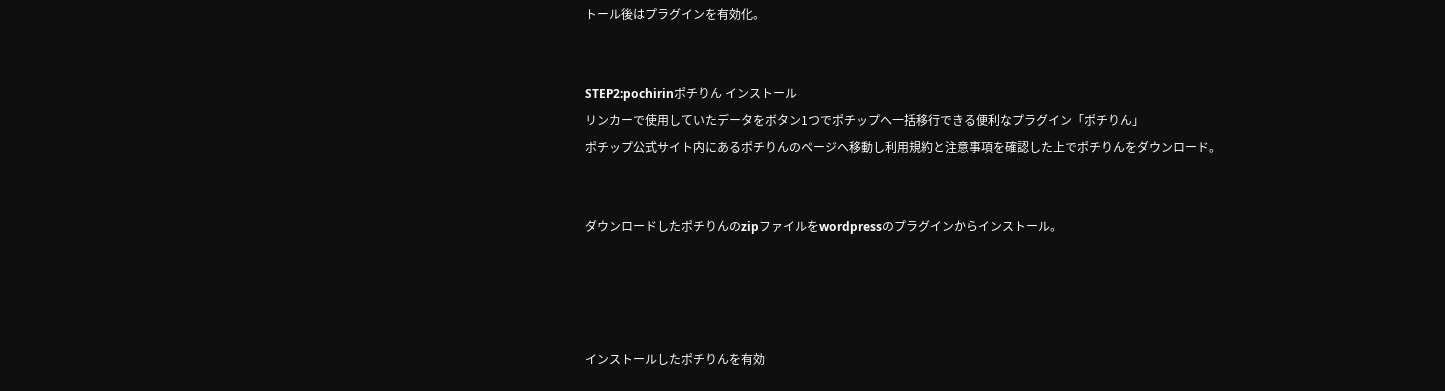トール後はプラグインを有効化。


STEP2:pochirinポチりん インストール
リンカーで使用していたデータをボタン1つでポチップへ一括移行できる便利なプラグイン「ポチりん」
ポチップ公式サイト内にあるポチりんのページへ移動し利用規約と注意事項を確認した上でポチりんをダウンロード。


ダウンロードしたポチりんのzipファイルをwordpressのプラグインからインストール。




インストールしたポチりんを有効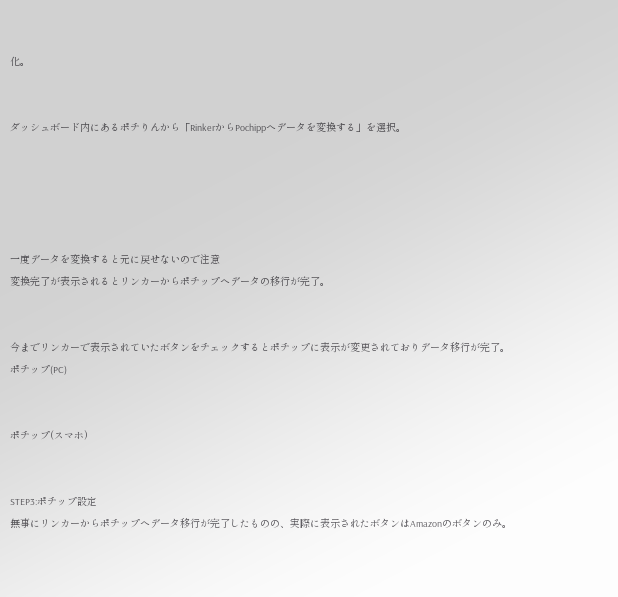化。


ダッシュボード内にあるポチりんから「RinkerからPochippへデータを変換する」を選択。





一度データを変換すると元に戻せないので注意
変換完了が表示されるとリンカーからポチップへデータの移行が完了。


今までリンカーで表示されていたボタンをチェックするとポチップに表示が変更されておりデータ移行が完了。
ポチップ(PC)


ポチップ(スマホ)


STEP3:ポチップ設定
無事にリンカーからポチップへデータ移行が完了したものの、実際に表示されたボタンはAmazonのボタンのみ。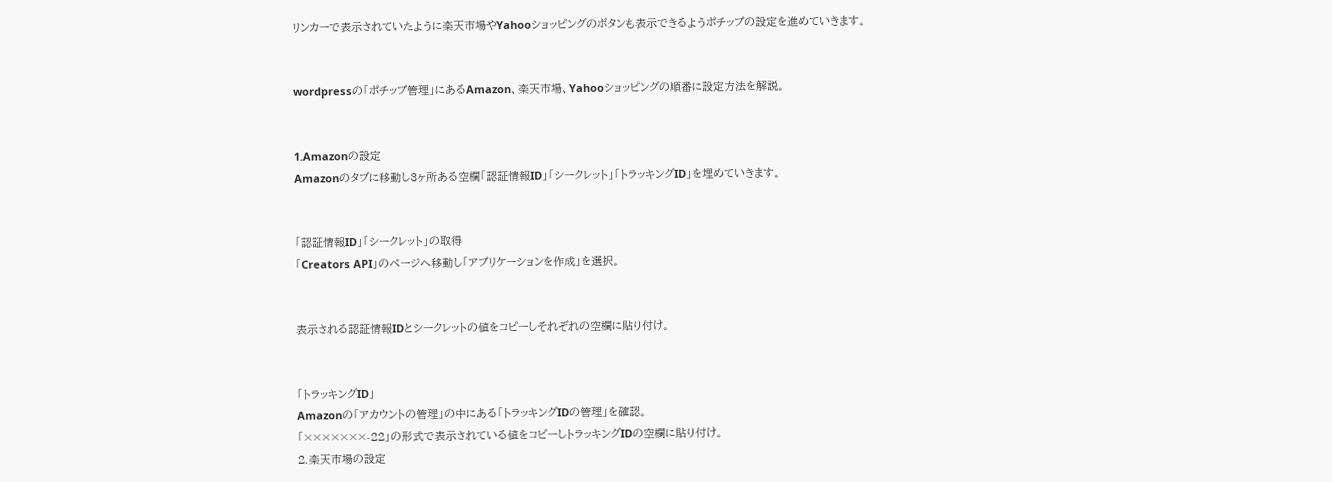リンカーで表示されていたように楽天市場やYahooショッピングのボタンも表示できるようポチップの設定を進めていきます。


wordpressの「ポチップ管理」にあるAmazon、楽天市場、Yahooショッピングの順番に設定方法を解説。


1.Amazonの設定
Amazonのタブに移動し3ヶ所ある空欄「認証情報ID」「シークレット」「トラッキングID」を埋めていきます。


「認証情報ID」「シークレット」の取得
「Creators API」のページへ移動し「アプリケーションを作成」を選択。


表示される認証情報IDとシークレットの値をコピーしそれぞれの空欄に貼り付け。


「トラッキングID」
Amazonの「アカウントの管理」の中にある「トラッキングIDの管理」を確認。
「×××××××-22」の形式で表示されている値をコピーしトラッキングIDの空欄に貼り付け。
2.楽天市場の設定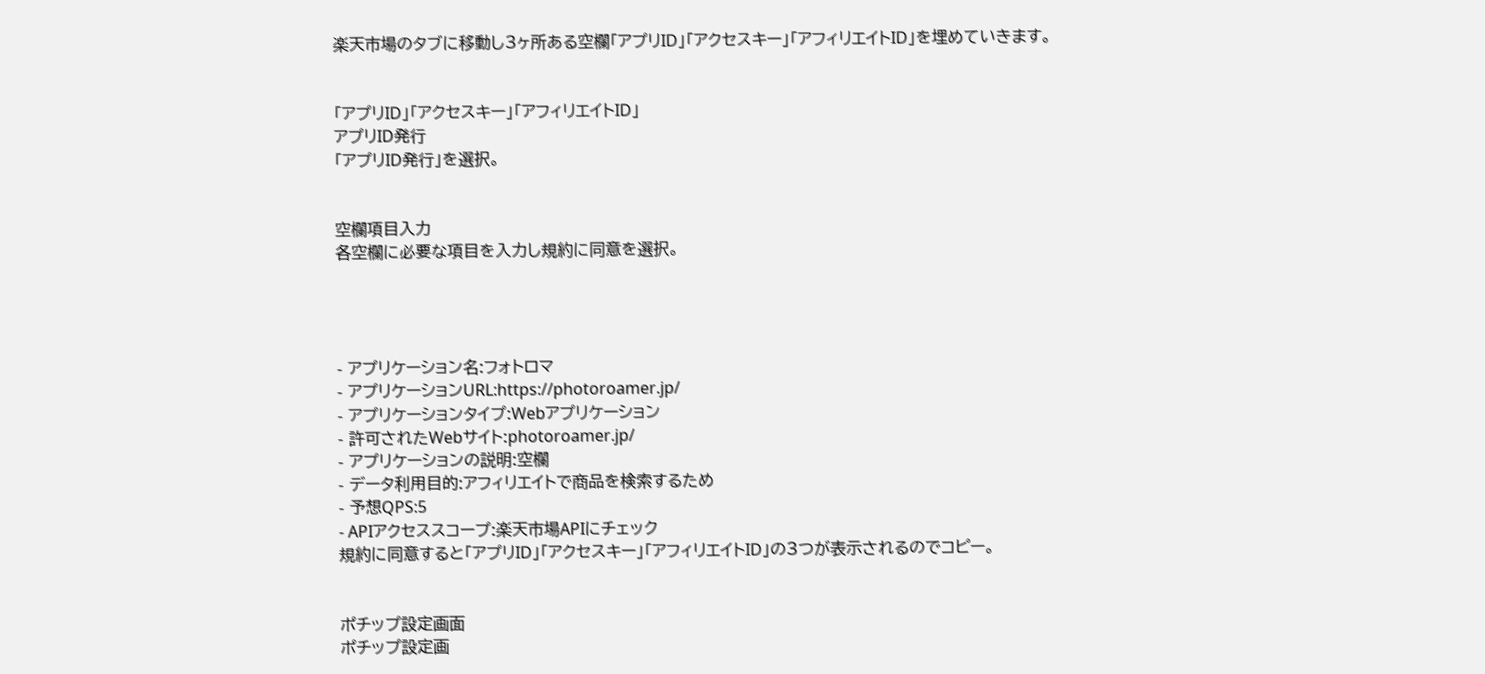楽天市場のタブに移動し3ヶ所ある空欄「アプリID」「アクセスキー」「アフィリエイトID」を埋めていきます。


「アプリID」「アクセスキー」「アフィリエイトID」
アプリID発行
「アプリID発行」を選択。


空欄項目入力
各空欄に必要な項目を入力し規約に同意を選択。




- アプリケーション名:フォトロマ
- アプリケーションURL:https://photoroamer.jp/
- アプリケーションタイプ:Webアプリケーション
- 許可されたWebサイト:photoroamer.jp/
- アプリケーションの説明:空欄
- データ利用目的:アフィリエイトで商品を検索するため
- 予想QPS:5
- APIアクセススコープ:楽天市場APIにチェック
規約に同意すると「アプリID」「アクセスキー」「アフィリエイトID」の3つが表示されるのでコピー。


ポチップ設定画面
ポチップ設定画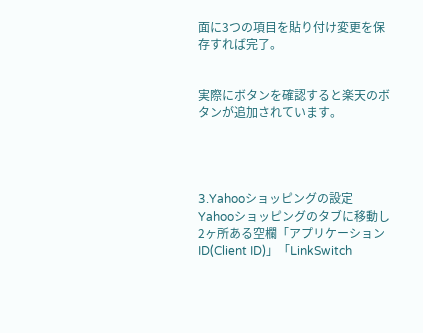面に3つの項目を貼り付け変更を保存すれば完了。


実際にボタンを確認すると楽天のボタンが追加されています。




3.Yahooショッピングの設定
Yahooショッピングのタブに移動し2ヶ所ある空欄「アプリケーションID(Client ID)」「LinkSwitch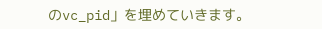のvc_pid」を埋めていきます。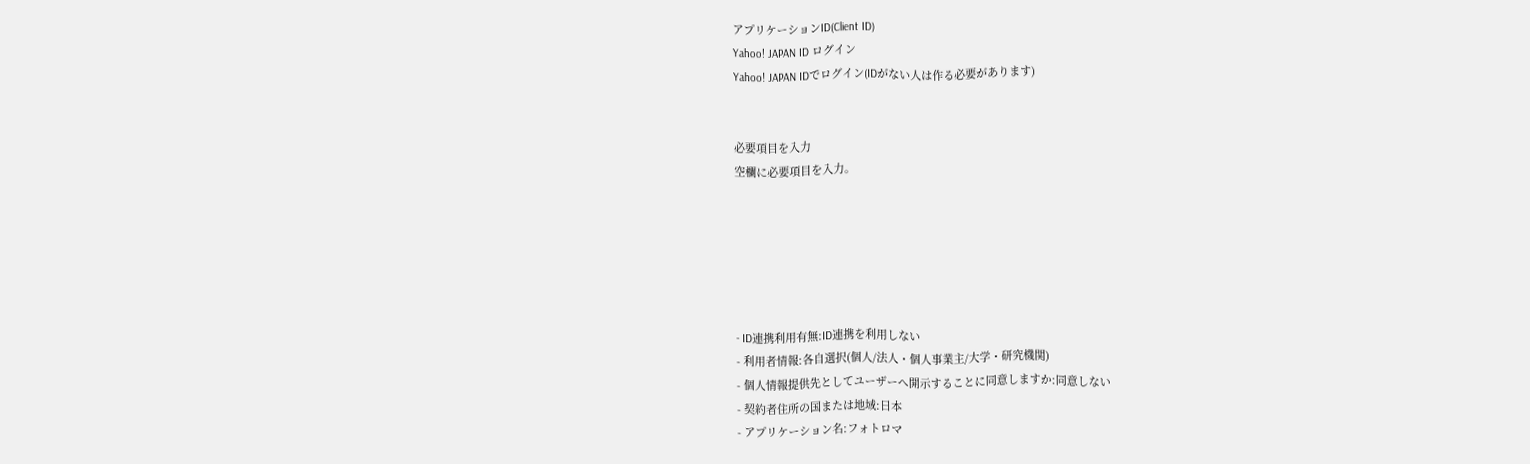アプリケーションID(Client ID)
Yahoo! JAPAN ID ログイン
Yahoo! JAPAN IDでログイン(IDがない人は作る必要があります)


必要項目を入力
空欄に必要項目を入力。






- ID連携利用有無:ID連携を利用しない
- 利用者情報:各自選択(個人/法人・個人事業主/大学・研究機関)
- 個人情報提供先としてユーザーへ開示することに同意しますか:同意しない
- 契約者住所の国または地域:日本
- アプリケーション名:フォトロマ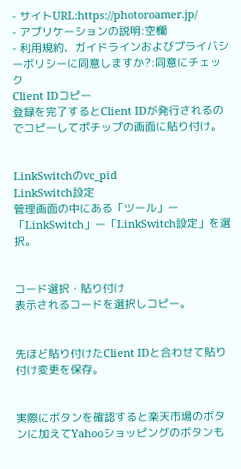- サイトURL:https://photoroamer.jp/
- アプリケーションの説明:空欄
- 利用規約、ガイドラインおよびプライバシーボリシーに同意しますか?:同意にチェック
Client IDコピー
登録を完了するとClient IDが発行されるのでコピーしてポチップの画面に貼り付け。


LinkSwitchのvc_pid
LinkSwitch設定
管理画面の中にある「ツール」ー「LinkSwitch」ー「LinkSwitch設定」を選択。


コード選択・貼り付け
表示されるコードを選択しコピー。


先ほど貼り付けたClient IDと合わせて貼り付け変更を保存。


実際にボタンを確認すると楽天市場のボタンに加えてYahooショッピングのボタンも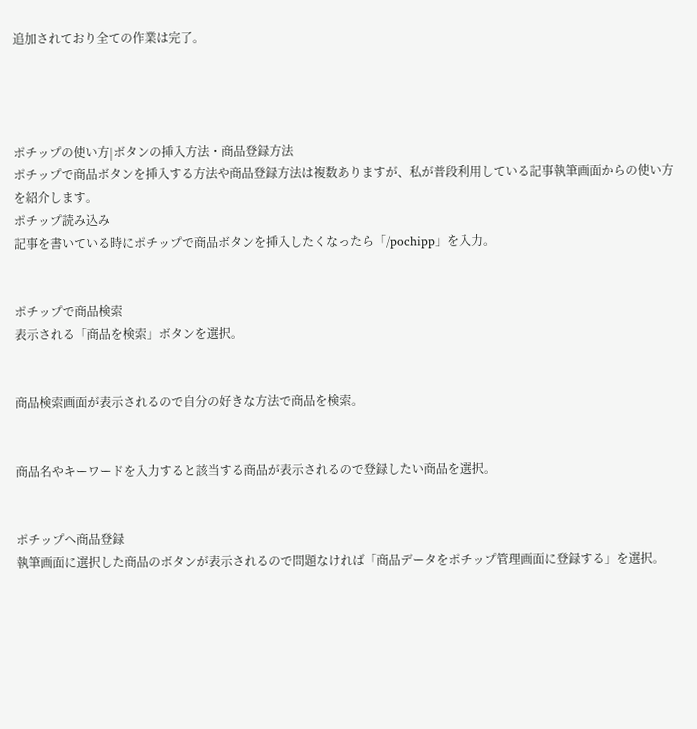追加されており全ての作業は完了。




ポチップの使い方|ボタンの挿入方法・商品登録方法
ポチップで商品ボタンを挿入する方法や商品登録方法は複数ありますが、私が普段利用している記事執筆画面からの使い方を紹介します。
ポチップ読み込み
記事を書いている時にポチップで商品ボタンを挿入したくなったら「/pochipp」を入力。


ポチップで商品検索
表示される「商品を検索」ボタンを選択。


商品検索画面が表示されるので自分の好きな方法で商品を検索。


商品名やキーワードを入力すると該当する商品が表示されるので登録したい商品を選択。


ポチップへ商品登録
執筆画面に選択した商品のボタンが表示されるので問題なければ「商品データをポチップ管理画面に登録する」を選択。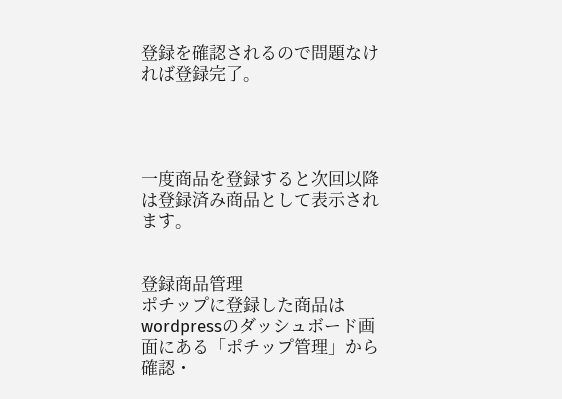登録を確認されるので問題なければ登録完了。




一度商品を登録すると次回以降は登録済み商品として表示されます。


登録商品管理
ポチップに登録した商品はwordpressのダッシュボード画面にある「ポチップ管理」から確認・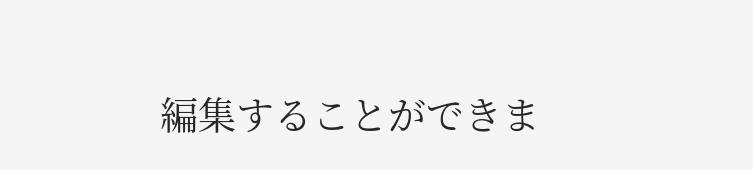編集することができま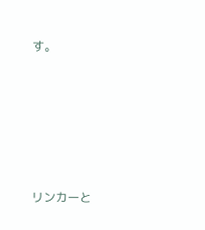す。






リンカーと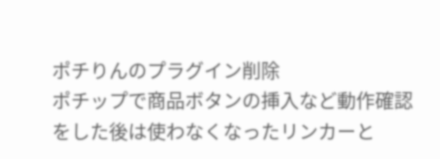ポチりんのプラグイン削除
ポチップで商品ボタンの挿入など動作確認をした後は使わなくなったリンカーと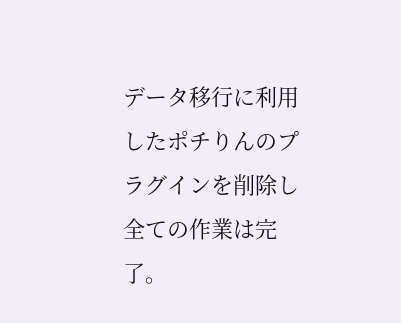データ移行に利用したポチりんのプラグインを削除し全ての作業は完了。